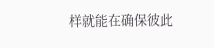样就能在确保彼此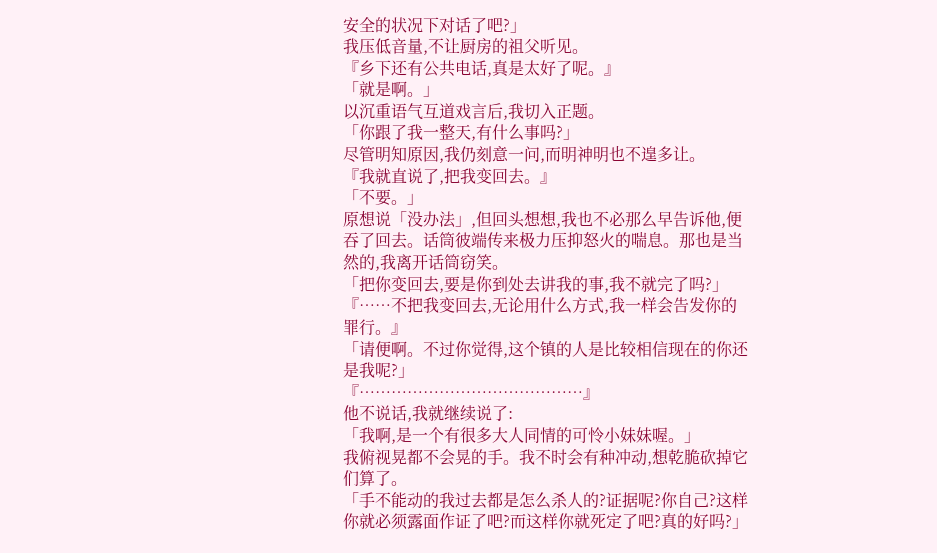安全的状况下对话了吧?」
我压低音量,不让厨房的祖父听见。
『乡下还有公共电话,真是太好了呢。』
「就是啊。」
以沉重语气互道戏言后,我切入正题。
「你跟了我一整天,有什么事吗?」
尽管明知原因,我仍刻意一问,而明神明也不遑多让。
『我就直说了,把我变回去。』
「不要。」
原想说「没办法」,但回头想想,我也不必那么早告诉他,便吞了回去。话筒彼端传来极力压抑怒火的喘息。那也是当然的,我离开话筒窃笑。
「把你变回去,要是你到处去讲我的事,我不就完了吗?」
『……不把我变回去,无论用什么方式,我一样会告发你的罪行。』
「请便啊。不过你觉得,这个镇的人是比较相信现在的你还是我呢?」
『……………………………………』
他不说话,我就继续说了:
「我啊,是一个有很多大人同情的可怜小妹妹喔。」
我俯视晃都不会晃的手。我不时会有种冲动,想乾脆砍掉它们算了。
「手不能动的我过去都是怎么杀人的?证据呢?你自己?这样你就必须露面作证了吧?而这样你就死定了吧?真的好吗?」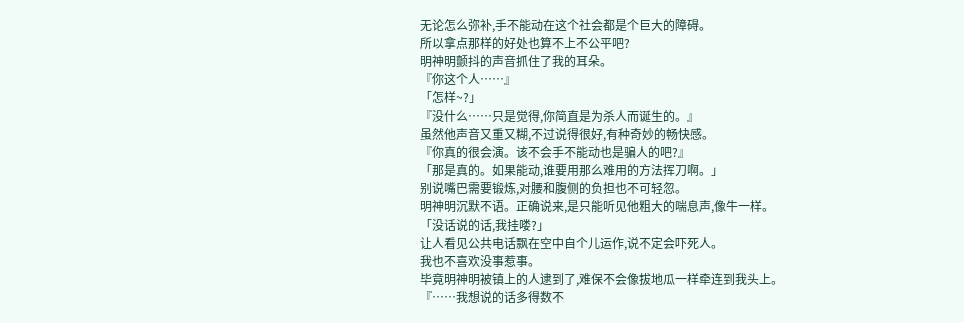无论怎么弥补,手不能动在这个社会都是个巨大的障碍。
所以拿点那样的好处也算不上不公平吧?
明神明颤抖的声音抓住了我的耳朵。
『你这个人……』
「怎样~?」
『没什么……只是觉得,你简直是为杀人而诞生的。』
虽然他声音又重又糊,不过说得很好,有种奇妙的畅快感。
『你真的很会演。该不会手不能动也是骗人的吧?』
「那是真的。如果能动,谁要用那么难用的方法挥刀啊。」
别说嘴巴需要锻炼,对腰和腹侧的负担也不可轻忽。
明神明沉默不语。正确说来,是只能听见他粗大的喘息声,像牛一样。
「没话说的话,我挂喽?」
让人看见公共电话飘在空中自个儿运作,说不定会吓死人。
我也不喜欢没事惹事。
毕竟明神明被镇上的人逮到了,难保不会像拔地瓜一样牵连到我头上。
『……我想说的话多得数不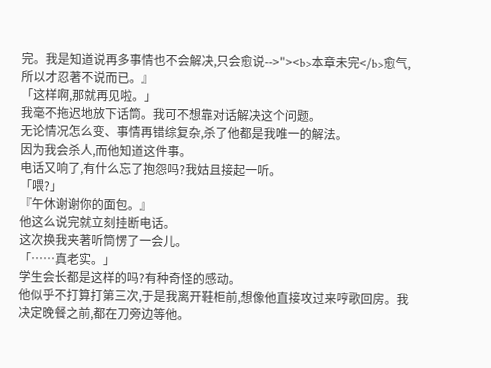完。我是知道说再多事情也不会解决,只会愈说-->"><b>本章未完</b>愈气,所以才忍著不说而已。』
「这样啊,那就再见啦。」
我毫不拖迟地放下话筒。我可不想靠对话解决这个问题。
无论情况怎么变、事情再错综复杂,杀了他都是我唯一的解法。
因为我会杀人,而他知道这件事。
电话又响了,有什么忘了抱怨吗?我姑且接起一听。
「喂?」
『午休谢谢你的面包。』
他这么说完就立刻挂断电话。
这次换我夹著听筒愣了一会儿。
「……真老实。」
学生会长都是这样的吗?有种奇怪的感动。
他似乎不打算打第三次,于是我离开鞋柜前,想像他直接攻过来哼歌回房。我决定晚餐之前,都在刀旁边等他。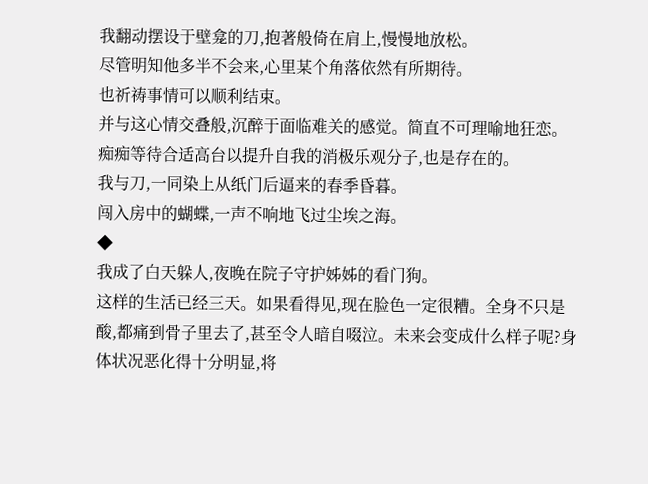我翻动摆设于壁龛的刀,抱著般倚在肩上,慢慢地放松。
尽管明知他多半不会来,心里某个角落依然有所期待。
也祈祷事情可以顺利结束。
并与这心情交叠般,沉醉于面临难关的感觉。简直不可理喻地狂恋。
痴痴等待合适高台以提升自我的消极乐观分子,也是存在的。
我与刀,一同染上从纸门后逼来的春季昏暮。
闯入房中的蝴蝶,一声不响地飞过尘埃之海。
◆
我成了白天躲人,夜晚在院子守护姊姊的看门狗。
这样的生活已经三天。如果看得见,现在脸色一定很糟。全身不只是酸,都痛到骨子里去了,甚至令人暗自啜泣。未来会变成什么样子呢?身体状况恶化得十分明显,将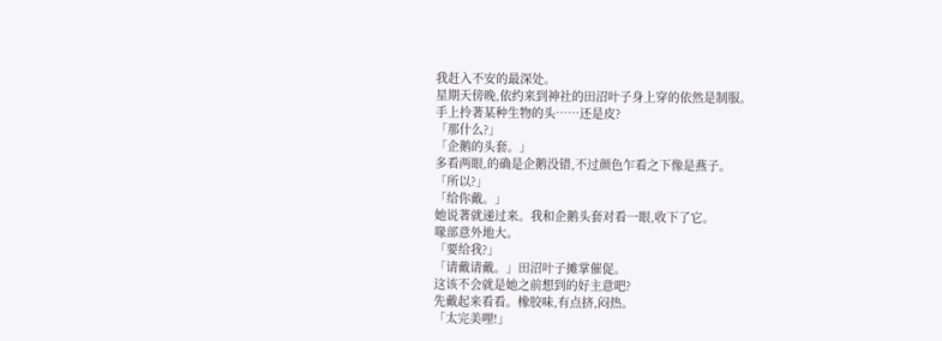我赶入不安的最深处。
星期天傍晚,依约来到神社的田沼叶子身上穿的依然是制服。
手上拎著某种生物的头……还是皮?
「那什么?」
「企鹅的头套。」
多看两眼,的确是企鹅没错,不过颜色乍看之下像是燕子。
「所以?」
「给你戴。」
她说著就递过来。我和企鹅头套对看一眼,收下了它。
喙部意外地大。
「要给我?」
「请戴请戴。」田沼叶子摊掌催促。
这该不会就是她之前想到的好主意吧?
先戴起来看看。橡胶味,有点挤,闷热。
「太完美哩!」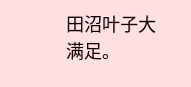田沼叶子大满足。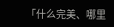「什么完美、哪里